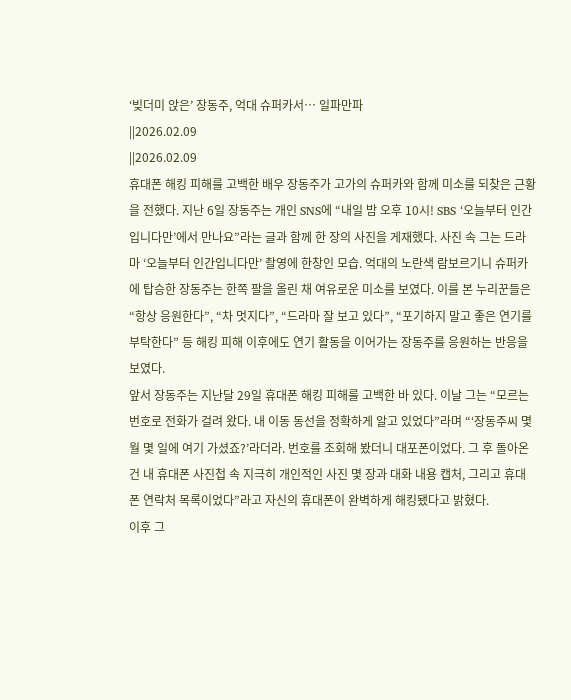‘빚더미 앉은’ 장동주, 억대 슈퍼카서… 일파만파
||2026.02.09
||2026.02.09
휴대폰 해킹 피해를 고백한 배우 장동주가 고가의 슈퍼카와 함께 미소를 되찾은 근황을 전했다. 지난 6일 장동주는 개인 SNS에 “내일 밤 오후 10시! SBS ‘오늘부터 인간입니다만’에서 만나요”라는 글과 함께 한 장의 사진을 게재했다. 사진 속 그는 드라마 ‘오늘부터 인간입니다만’ 촬영에 한창인 모습. 억대의 노란색 람보르기니 슈퍼카에 탑승한 장동주는 한쪽 팔을 올린 채 여유로운 미소를 보였다. 이를 본 누리꾼들은 “항상 응원한다”, “차 멋지다”, “드라마 잘 보고 있다”, “포기하지 말고 좋은 연기를 부탁한다” 등 해킹 피해 이후에도 연기 활동을 이어가는 장동주를 응원하는 반응을 보였다.
앞서 장동주는 지난달 29일 휴대폰 해킹 피해를 고백한 바 있다. 이날 그는 “모르는 번호로 전화가 걸려 왔다. 내 이동 동선을 정확하게 알고 있었다”라며 “‘장동주씨 몇 월 몇 일에 여기 가셨죠?’라더라. 번호를 조회해 봤더니 대포폰이었다. 그 후 돌아온 건 내 휴대폰 사진첩 속 지극히 개인적인 사진 몇 장과 대화 내용 캡처, 그리고 휴대폰 연락처 목록이었다”라고 자신의 휴대폰이 완벽하게 해킹됐다고 밝혔다.
이후 그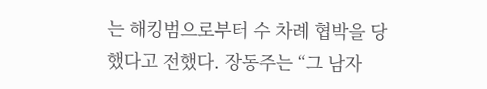는 해킹범으로부터 수 차례 협박을 당했다고 전했다. 장동주는 “그 남자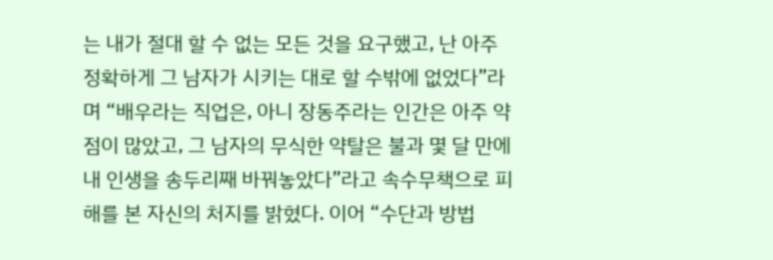는 내가 절대 할 수 없는 모든 것을 요구했고, 난 아주 정확하게 그 남자가 시키는 대로 할 수밖에 없었다”라며 “배우라는 직업은, 아니 장동주라는 인간은 아주 약점이 많았고, 그 남자의 무식한 약탈은 불과 몇 달 만에 내 인생을 송두리째 바꿔놓았다”라고 속수무책으로 피해를 본 자신의 처지를 밝혔다. 이어 “수단과 방법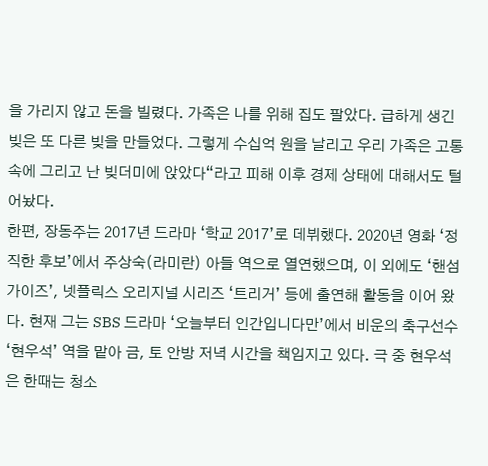을 가리지 않고 돈을 빌렸다. 가족은 나를 위해 집도 팔았다. 급하게 생긴 빚은 또 다른 빚을 만들었다. 그렇게 수십억 원을 날리고 우리 가족은 고통 속에 그리고 난 빚더미에 앉았다“라고 피해 이후 경제 상태에 대해서도 털어놨다.
한편, 장동주는 2017년 드라마 ‘학교 2017’로 데뷔했다. 2020년 영화 ‘정직한 후보’에서 주상숙(라미란) 아들 역으로 열연했으며, 이 외에도 ‘핸섬 가이즈’, 넷플릭스 오리지널 시리즈 ‘트리거’ 등에 출연해 활동을 이어 왔다. 현재 그는 SBS 드라마 ‘오늘부터 인간입니다만’에서 비운의 축구선수 ‘현우석’ 역을 맡아 금, 토 안방 저녁 시간을 책임지고 있다. 극 중 현우석은 한때는 청소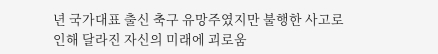년 국가대표 출신 축구 유망주였지만 불행한 사고로 인해 달라진 자신의 미래에 괴로움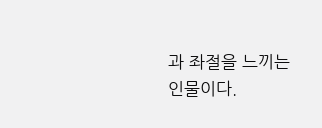과 좌절을 느끼는 인물이다.